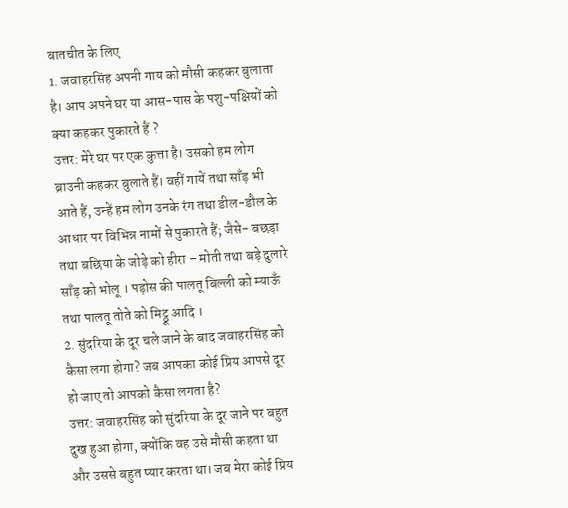बातचीत के लिए
1. जवाहरसिंह अपनी गाय को मौसी कहकर बुलाता है। आप अपने घर या आस-पास के पशु-पक्षियों को क्या कहकर पुकारते हैं ?
उत्तर: मेरे घर पर एक कुत्ता है। उसको हम लोग ब्राउनी कहकर बुलाते हैं। वहीं गायें तथा साँड़ भी आते हैं, उन्हें हम लोग उनके रंग तथा डील-डौल के आधार पर विभिन्न नामों से पुकारते हैं; जैसे- बछड़ा तथा बछिया के जोड़े को हीरा – मोती तथा बड़े दुलारे साँड़ को भोलू । पड़ोस की पालतू बिल्ली को म्याऊँ तथा पालतू तोते को मिट्ठू आदि ।
2. सुंदरिया के दूर चले जाने के बाद जवाहरसिंह को कैसा लगा होगा? जब आपका कोई प्रिय आपसे दूर हो जाए तो आपको कैसा लगता है?
उत्तर: जवाहरसिंह को सुंदरिया के दूर जाने पर बहुत दुख हुआ होगा, क्योंकि वह उसे मौसी कहता था और उससे बहुत प्यार करता था। जब मेरा कोई प्रिय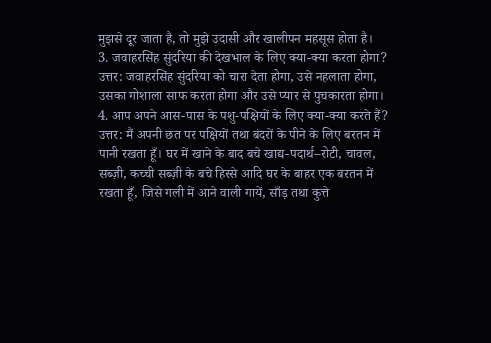मुझसे दूर जाता है, तो मुझे उदासी और खालीपन महसूस होता है।
3. जवाहरसिंह सुंदरिया की देखभाल के लिए क्या-क्या करता होगा?
उत्तर: जवाहरसिंह सुंदरिया को चारा देता होगा, उसे नहलाता होगा, उसका गोशाला साफ करता होगा और उसे प्यार से पुचकारता होगा।
4. आप अपने आस-पास के पशु-पक्षियों के लिए क्या-क्या करते हैं?
उत्तर: मैं अपनी छत पर पक्षियों तथा बंदरों के पीने के लिए बरतन में पानी रखता हूँ। घर में खाने के बाद बचे खाद्य-पदार्थ–रोटी, चावल, सब्ज़ी, कच्ची सब्ज़ी के बचे हिस्से आदि घर के बाहर एक बरतन में रखता हूँ, जिसे गली में आने वाली गायें, साँड़ तथा कुत्ते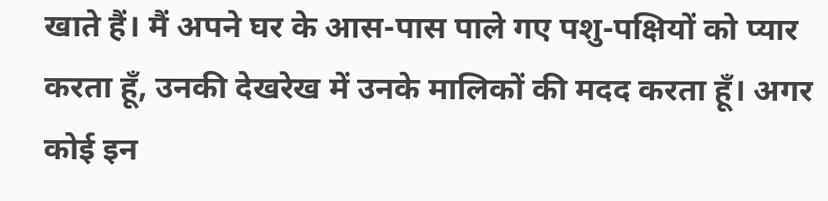खाते हैं। मैं अपने घर के आस-पास पाले गए पशु-पक्षियों को प्यार करता हूँ, उनकी देखरेख में उनके मालिकों की मदद करता हूँ। अगर कोई इन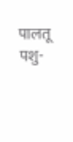पालतू पशु-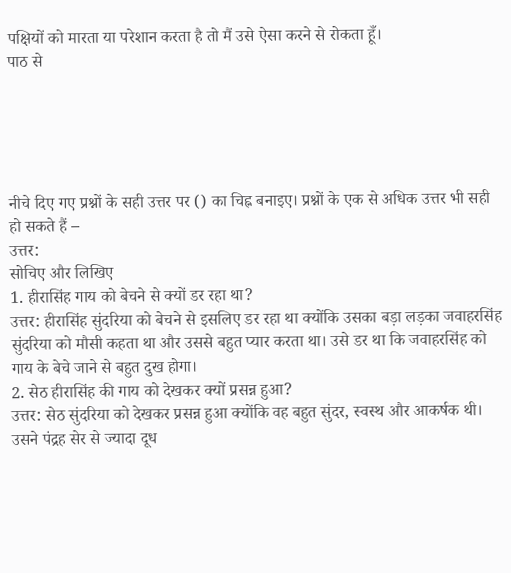पक्षियों को मारता या परेशान करता है तो मैं उसे ऐसा करने से रोकता हूँ।
पाठ से





नीचे दिए गए प्रश्नों के सही उत्तर पर () का चिह्न बनाइए। प्रश्नों के एक से अधिक उत्तर भी सही हो सकते हैं –
उत्तर:
सोचिए और लिखिए
1. हीरासिंह गाय को बेचने से क्यों डर रहा था?
उत्तर: हीरासिंह सुंदरिया को बेचने से इसलिए डर रहा था क्योंकि उसका बड़ा लड़का जवाहरसिंह सुंदरिया को मौसी कहता था और उससे बहुत प्यार करता था। उसे डर था कि जवाहरसिंह को गाय के बेचे जाने से बहुत दुख होगा।
2. सेठ हीरासिंह की गाय को देखकर क्यों प्रसन्न हुआ?
उत्तर: सेठ सुंदरिया को देखकर प्रसन्न हुआ क्योंकि वह बहुत सुंदर, स्वस्थ और आकर्षक थी। उसने पंद्रह सेर से ज्यादा दूध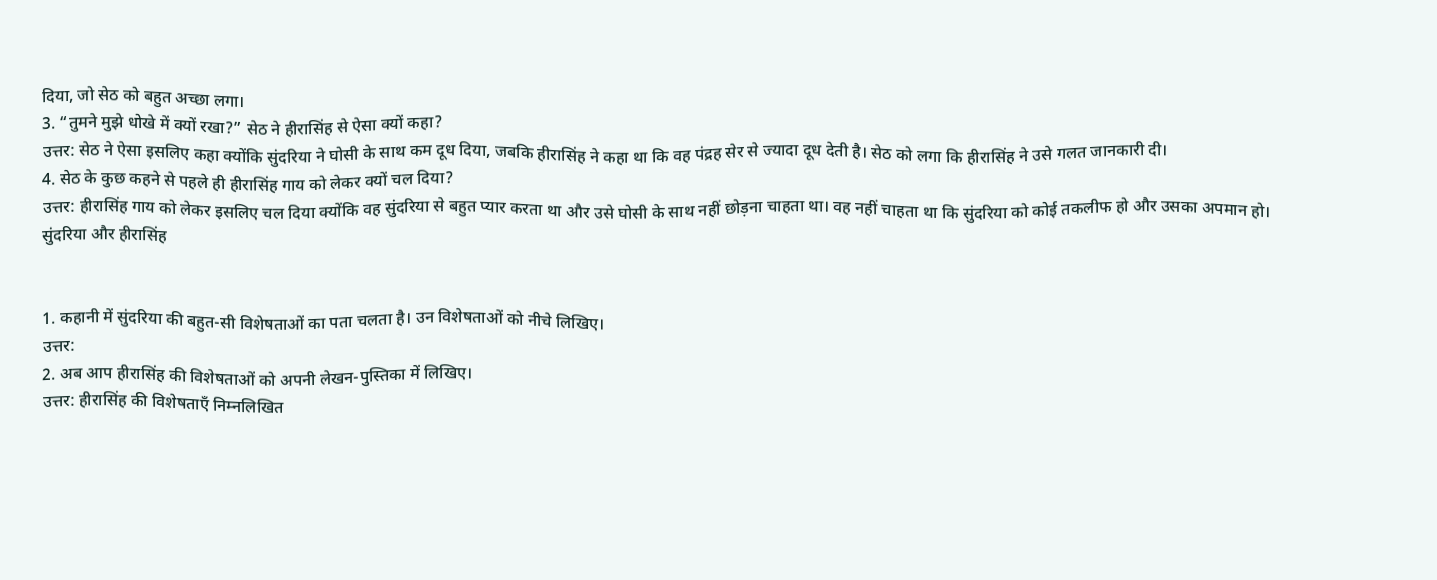दिया, जो सेठ को बहुत अच्छा लगा।
3. “तुमने मुझे धोखे में क्यों रखा?” सेठ ने हीरासिंह से ऐसा क्यों कहा?
उत्तर: सेठ ने ऐसा इसलिए कहा क्योंकि सुंदरिया ने घोसी के साथ कम दूध दिया, जबकि हीरासिंह ने कहा था कि वह पंद्रह सेर से ज्यादा दूध देती है। सेठ को लगा कि हीरासिंह ने उसे गलत जानकारी दी।
4. सेठ के कुछ कहने से पहले ही हीरासिंह गाय को लेकर क्यों चल दिया?
उत्तर: हीरासिंह गाय को लेकर इसलिए चल दिया क्योंकि वह सुंदरिया से बहुत प्यार करता था और उसे घोसी के साथ नहीं छोड़ना चाहता था। वह नहीं चाहता था कि सुंदरिया को कोई तकलीफ हो और उसका अपमान हो।
सुंदरिया और हीरासिंह


1. कहानी में सुंदरिया की बहुत-सी विशेषताओं का पता चलता है। उन विशेषताओं को नीचे लिखिए।
उत्तर:
2. अब आप हीरासिंह की विशेषताओं को अपनी लेखन-पुस्तिका में लिखिए।
उत्तर: हीरासिंह की विशेषताएँ निम्नलिखित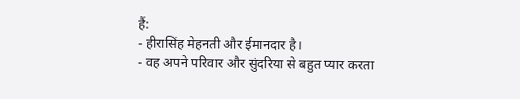हैं:
- हीरासिंह मेहनती और ईमानदार है।
- वह अपने परिवार और सुंदरिया से बहुत प्यार करता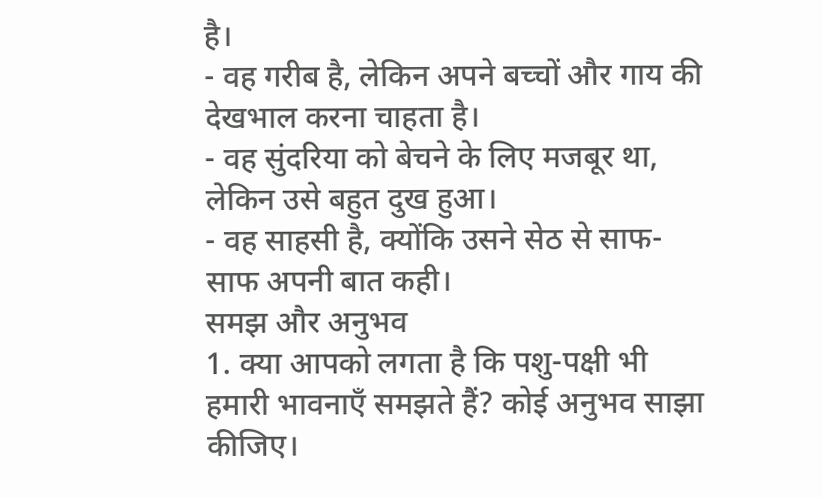है।
- वह गरीब है, लेकिन अपने बच्चों और गाय की देखभाल करना चाहता है।
- वह सुंदरिया को बेचने के लिए मजबूर था, लेकिन उसे बहुत दुख हुआ।
- वह साहसी है, क्योंकि उसने सेठ से साफ-साफ अपनी बात कही।
समझ और अनुभव
1. क्या आपको लगता है कि पशु-पक्षी भी हमारी भावनाएँ समझते हैं? कोई अनुभव साझा कीजिए।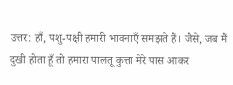उत्तर: हाँ, पशु-पक्षी हमारी भावनाएँ समझते हैं। जैसे, जब मैं दुखी होता हूँ तो हमारा पालतू कुत्ता मेरे पास आकर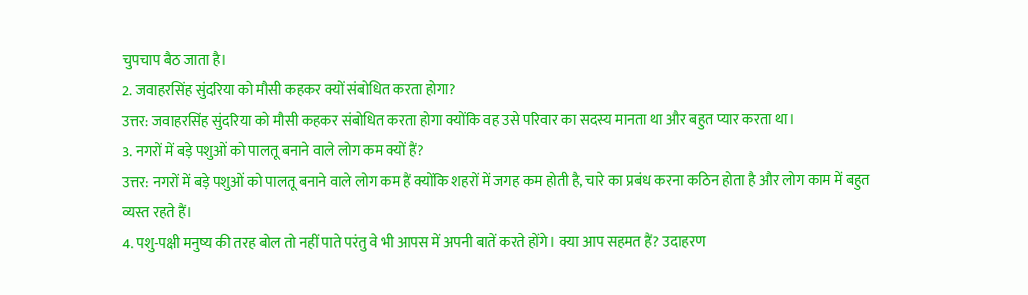चुपचाप बैठ जाता है।
2. जवाहरसिंह सुंदरिया को मौसी कहकर क्यों संबोधित करता होगा?
उत्तर: जवाहरसिंह सुंदरिया को मौसी कहकर संबोधित करता होगा क्योंकि वह उसे परिवार का सदस्य मानता था और बहुत प्यार करता था।
3. नगरों में बड़े पशुओं को पालतू बनाने वाले लोग कम क्यों हैं?
उत्तर: नगरों में बड़े पशुओं को पालतू बनाने वाले लोग कम हैं क्योंकि शहरों में जगह कम होती है, चारे का प्रबंध करना कठिन होता है और लोग काम में बहुत व्यस्त रहते हैं।
4. पशु-पक्षी मनुष्य की तरह बोल तो नहीं पाते परंतु वे भी आपस में अपनी बातें करते होंगे। क्या आप सहमत हैं? उदाहरण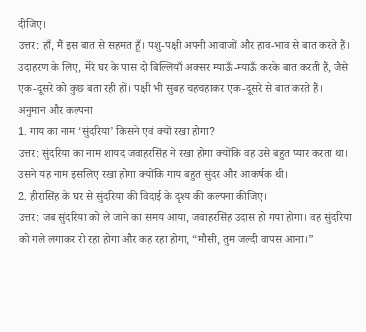दीजिए।
उत्तर: हाँ, मैं इस बात से सहमत हूँ। पशु-पक्षी अपनी आवाजों और हाव-भाव से बात करते हैं। उदाहरण के लिए, मेरे घर के पास दो बिल्लियाँ अक्सर म्याऊँ-म्याऊँ करके बात करती हैं, जैसे एक-दूसरे को कुछ बता रही हों। पक्षी भी सुबह चहचहाकर एक-दूसरे से बात करते हैं।
अनुमान और कल्पना
1. गाय का नाम ‘सुंदरिया’ किसने एवं क्यों रखा होगा?
उत्तर: सुंदरिया का नाम शायद जवाहरसिंह ने रखा होगा क्योंकि वह उसे बहुत प्यार करता था। उसने यह नाम इसलिए रखा होगा क्योंकि गाय बहुत सुंदर और आकर्षक थी।
2. हीरासिंह के घर से सुंदरिया की विदाई के दृश्य की कल्पना कीजिए।
उत्तर: जब सुंदरिया को ले जाने का समय आया, जवाहरसिंह उदास हो गया होगा। वह सुंदरिया को गले लगाकर रो रहा होगा और कह रहा होगा, “मौसी, तुम जल्दी वापस आना।”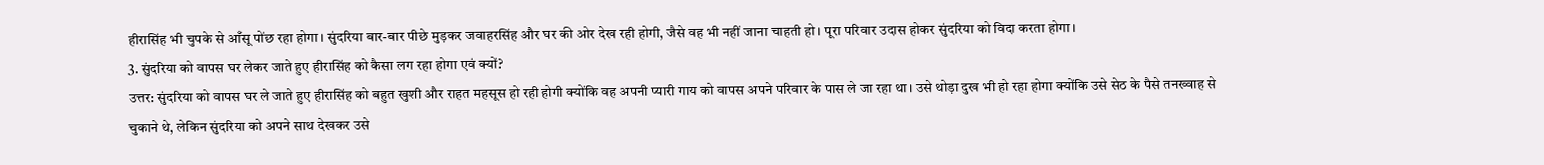हीरासिंह भी चुपके से आँसू पोंछ रहा होगा। सुंदरिया बार-बार पीछे मुड़कर जवाहरसिंह और घर की ओर देख रही होगी, जैसे वह भी नहीं जाना चाहती हो। पूरा परिवार उदास होकर सुंदरिया को विदा करता होगा।
3. सुंदरिया को वापस घर लेकर जाते हुए हीरासिंह को कैसा लग रहा होगा एवं क्यों?
उत्तर: सुंदरिया को वापस घर ले जाते हुए हीरासिंह को बहुत खुशी और राहत महसूस हो रही होगी क्योंकि वह अपनी प्यारी गाय को वापस अपने परिवार के पास ले जा रहा था। उसे थोड़ा दुख भी हो रहा होगा क्योंकि उसे सेठ के पैसे तनख्वाह से चुकाने थे, लेकिन सुंदरिया को अपने साथ देखकर उसे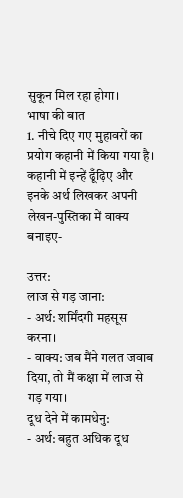सुकून मिल रहा होगा।
भाषा की बात
1. नीचे दिए गए मुहावरों का प्रयोग कहानी में किया गया है। कहानी में इन्हें ढूँढ़िए और इनके अर्थ लिखकर अपनी लेखन-पुस्तिका में वाक्य बनाइए-

उत्तर:
लाज से गड़ जाना:
- अर्थ: शर्मिंदगी महसूस करना।
- वाक्य: जब मैंने गलत जवाब दिया, तो मैं कक्षा में लाज से गड़ गया।
दूध देने में कामधेनु:
- अर्थ: बहुत अधिक दूध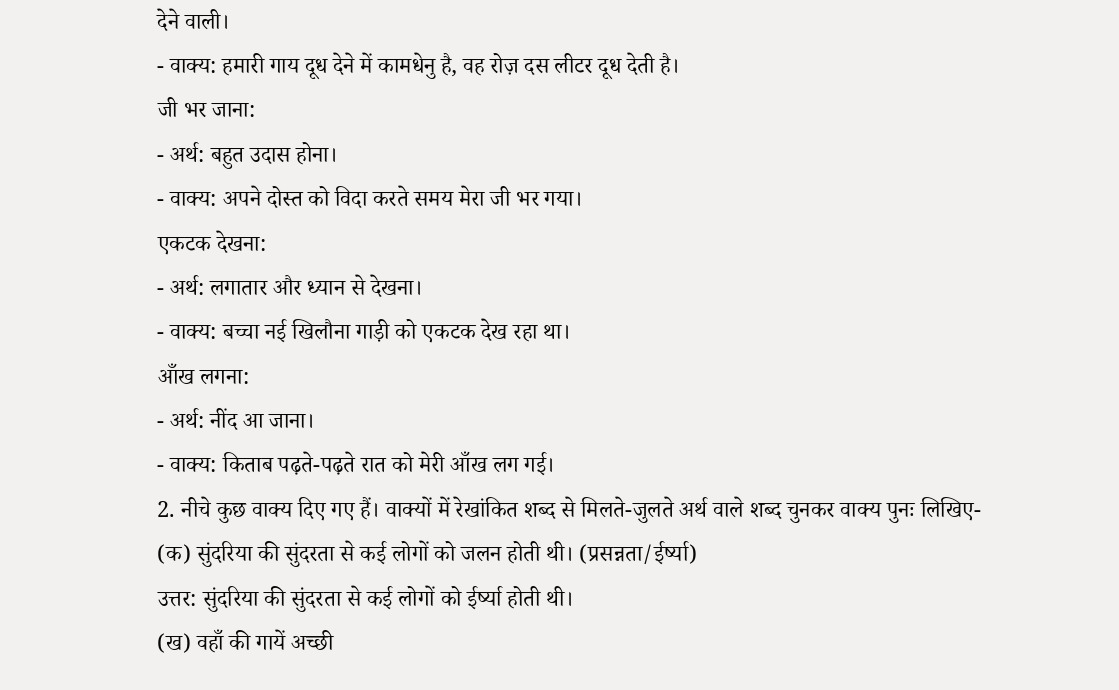देने वाली।
- वाक्य: हमारी गाय दूध देने में कामधेनु है, वह रोज़ दस लीटर दूध देती है।
जी भर जाना:
- अर्थ: बहुत उदास होना।
- वाक्य: अपने दोस्त को विदा करते समय मेरा जी भर गया।
एकटक देखना:
- अर्थ: लगातार और ध्यान से देखना।
- वाक्य: बच्चा नई खिलौना गाड़ी को एकटक देख रहा था।
आँख लगना:
- अर्थ: नींद आ जाना।
- वाक्य: किताब पढ़ते-पढ़ते रात को मेरी आँख लग गई।
2. नीचे कुछ वाक्य दिए गए हैं। वाक्यों में रेखांकित शब्द से मिलते-जुलते अर्थ वाले शब्द चुनकर वाक्य पुनः लिखिए-
(क) सुंदरिया की सुंदरता से कई लोगों को जलन होती थी। (प्रसन्नता/ईर्ष्या)
उत्तर: सुंदरिया की सुंदरता से कई लोगों को ईर्ष्या होती थी।
(ख) वहाँ की गायें अच्छी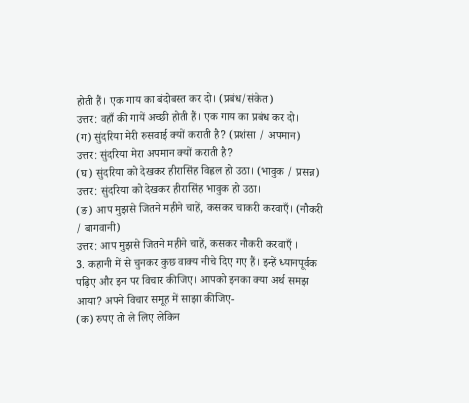होती हैं। एक गाय का बंदोबस्त कर दो। (प्रबंध/संकेत)
उत्तर: वहाँ की गायें अच्छी होती हैं। एक गाय का प्रबंध कर दो।
(ग) सुंदरिया मेरी रुसवाई क्यों कराती है? (प्रशंसा / अपमान)
उत्तर: सुंदरिया मेरा अपमान क्यों कराती है?
(घ) सुंदरिया को देखकर हीरासिंह विह्वल हो उठा। (भावुक / प्रसन्न)
उत्तर: सुंदरिया को देखकर हीरासिंह भावुक हो उठा।
(ङ) आप मुझसे जितने महीने चाहें, कसकर चाकरी करवाएँ। (नौकरी / बागवानी)
उत्तर: आप मुझसे जितने महीने चाहें, कसकर नौकरी करवाएँ ।
3. कहानी में से चुनकर कुछ वाक्य नीचे दिए गए हैं। इन्हें ध्यानपूर्वक पढ़िए और इन पर विचार कीजिए। आपको इनका क्या अर्थ समझ आया? अपने विचार समूह में साझा कीजिए-
(क) रुपए तो ले लिए लेकिन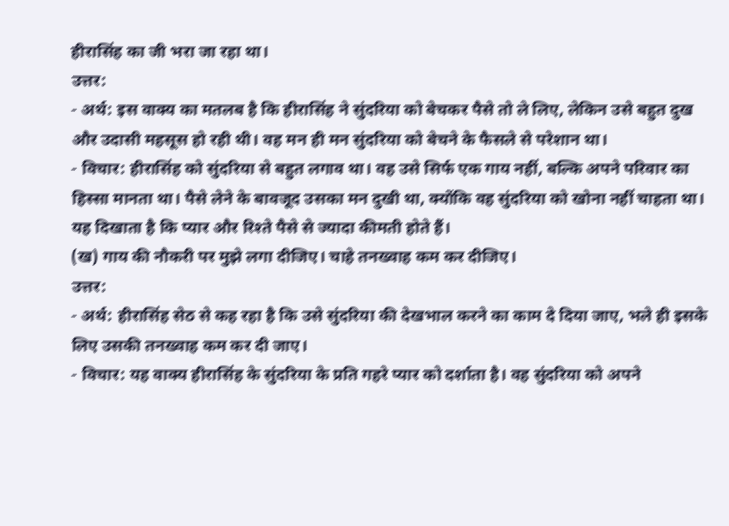हीरासिंह का जी भरा जा रहा था।
उत्तर:
- अर्थ: इस वाक्य का मतलब है कि हीरासिंह ने सुंदरिया को बेचकर पैसे तो ले लिए, लेकिन उसे बहुत दुख और उदासी महसूस हो रही थी। वह मन ही मन सुंदरिया को बेचने के फैसले से परेशान था।
- विचार: हीरासिंह को सुंदरिया से बहुत लगाव था। वह उसे सिर्फ एक गाय नहीं, बल्कि अपने परिवार का हिस्सा मानता था। पैसे लेने के बावजूद उसका मन दुखी था, क्योंकि वह सुंदरिया को खोना नहीं चाहता था। यह दिखाता है कि प्यार और रिश्ते पैसे से ज्यादा कीमती होते हैं।
(ख) गाय की नौकरी पर मुझे लगा दीजिए। चाहे तनख्वाह कम कर दीजिए।
उत्तर:
- अर्थ: हीरासिंह सेठ से कह रहा है कि उसे सुंदरिया की देखभाल करने का काम दे दिया जाए, भले ही इसके लिए उसकी तनख्वाह कम कर दी जाए।
- विचार: यह वाक्य हीरासिंह के सुंदरिया के प्रति गहरे प्यार को दर्शाता है। वह सुंदरिया को अपने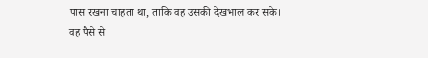पास रखना चाहता था, ताकि वह उसकी देखभाल कर सके। वह पैसे से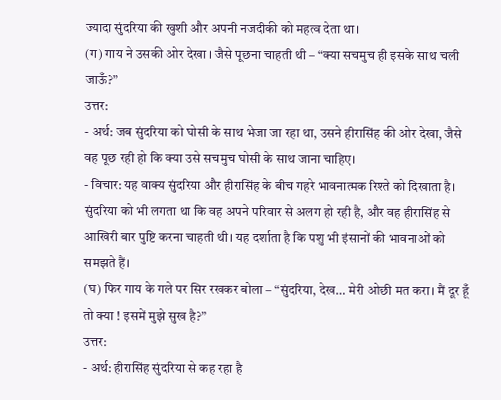ज्यादा सुंदरिया की खुशी और अपनी नजदीकी को महत्व देता था।
(ग) गाय ने उसकी ओर देखा । जैसे पूछना चाहती थी – “क्या सचमुच ही इसके साथ चली जाऊँ?”
उत्तर:
- अर्थ: जब सुंदरिया को घोसी के साथ भेजा जा रहा था, उसने हीरासिंह की ओर देखा, जैसे वह पूछ रही हो कि क्या उसे सचमुच घोसी के साथ जाना चाहिए।
- विचार: यह वाक्य सुंदरिया और हीरासिंह के बीच गहरे भावनात्मक रिश्ते को दिखाता है। सुंदरिया को भी लगता था कि वह अपने परिवार से अलग हो रही है, और वह हीरासिंह से आखिरी बार पुष्टि करना चाहती थी। यह दर्शाता है कि पशु भी इंसानों की भावनाओं को समझते हैं।
(घ) फिर गाय के गले पर सिर रखकर बोला – “सुंदरिया, देख… मेरी ओछी मत करा। मैं दूर हूँ तो क्या ! इसमें मुझे सुख है?”
उत्तर:
- अर्थ: हीरासिंह सुंदरिया से कह रहा है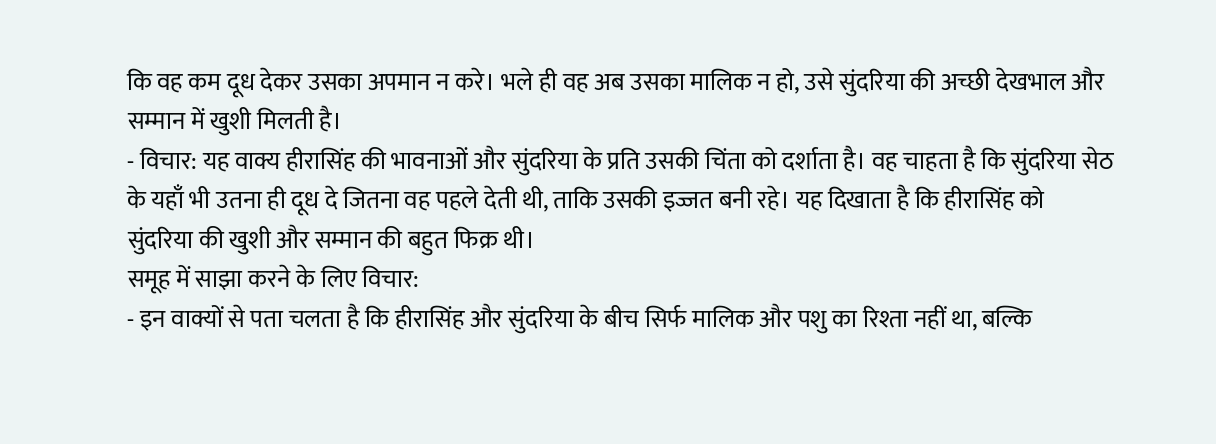कि वह कम दूध देकर उसका अपमान न करे। भले ही वह अब उसका मालिक न हो, उसे सुंदरिया की अच्छी देखभाल और सम्मान में खुशी मिलती है।
- विचार: यह वाक्य हीरासिंह की भावनाओं और सुंदरिया के प्रति उसकी चिंता को दर्शाता है। वह चाहता है कि सुंदरिया सेठ के यहाँ भी उतना ही दूध दे जितना वह पहले देती थी, ताकि उसकी इज्जत बनी रहे। यह दिखाता है कि हीरासिंह को सुंदरिया की खुशी और सम्मान की बहुत फिक्र थी।
समूह में साझा करने के लिए विचार:
- इन वाक्यों से पता चलता है कि हीरासिंह और सुंदरिया के बीच सिर्फ मालिक और पशु का रिश्ता नहीं था, बल्कि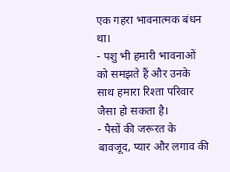एक गहरा भावनात्मक बंधन था।
- पशु भी हमारी भावनाओं को समझते हैं और उनके साथ हमारा रिश्ता परिवार जैसा हो सकता है।
- पैसों की जरूरत के बावजूद, प्यार और लगाव की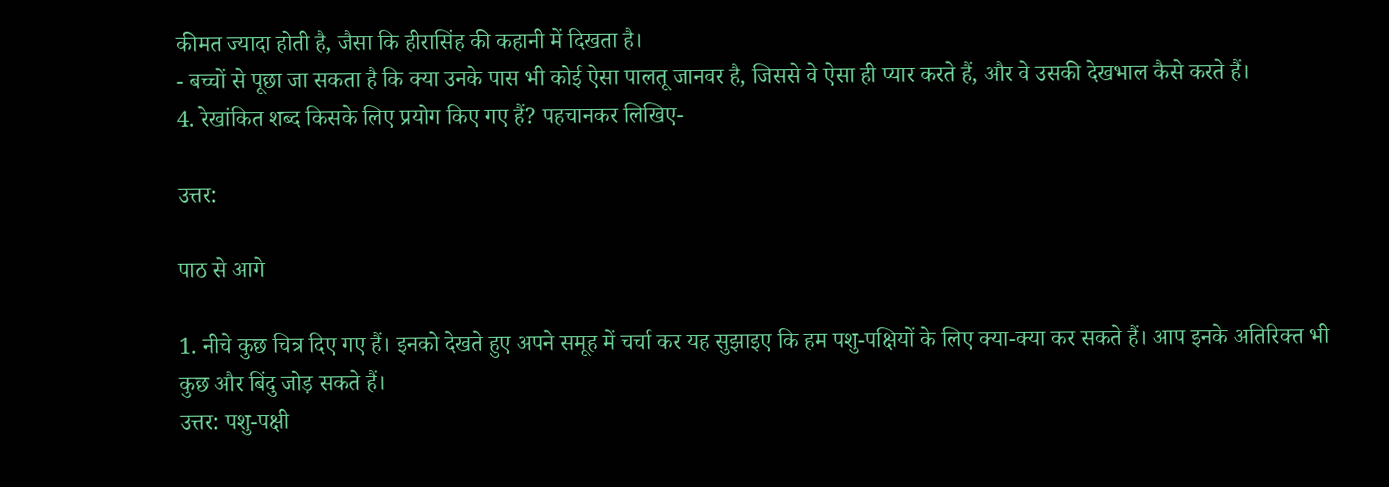कीमत ज्यादा होती है, जैसा कि हीरासिंह की कहानी में दिखता है।
- बच्चों से पूछा जा सकता है कि क्या उनके पास भी कोई ऐसा पालतू जानवर है, जिससे वे ऐसा ही प्यार करते हैं, और वे उसकी देखभाल कैसे करते हैं।
4. रेखांकित शब्द किसके लिए प्रयोग किए गए हैं? पहचानकर लिखिए-

उत्तर:

पाठ से आगे

1. नीचे कुछ चित्र दिए गए हैं। इनको देखते हुए अपने समूह में चर्चा कर यह सुझाइए कि हम पशु-पक्षियों के लिए क्या-क्या कर सकते हैं। आप इनके अतिरिक्त भी कुछ और बिंदु जोड़ सकते हैं।
उत्तर: पशु-पक्षी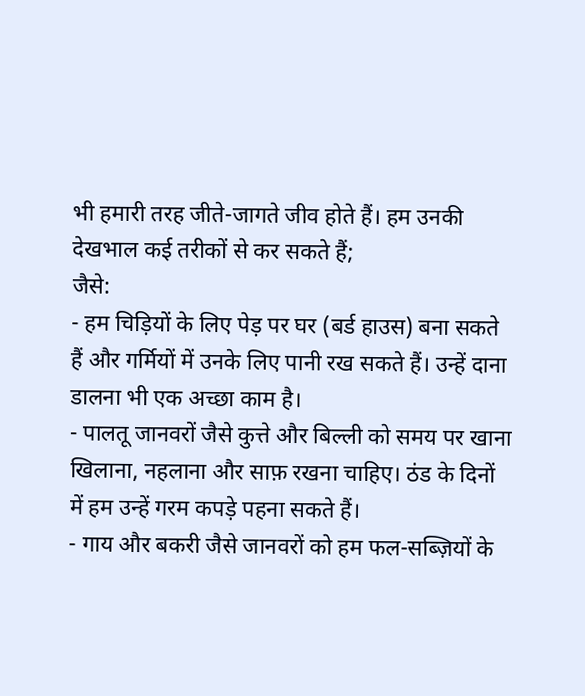भी हमारी तरह जीते-जागते जीव होते हैं। हम उनकी देखभाल कई तरीकों से कर सकते हैं;
जैसे:
- हम चिड़ियों के लिए पेड़ पर घर (बर्ड हाउस) बना सकते हैं और गर्मियों में उनके लिए पानी रख सकते हैं। उन्हें दाना डालना भी एक अच्छा काम है।
- पालतू जानवरों जैसे कुत्ते और बिल्ली को समय पर खाना खिलाना, नहलाना और साफ़ रखना चाहिए। ठंड के दिनों में हम उन्हें गरम कपड़े पहना सकते हैं।
- गाय और बकरी जैसे जानवरों को हम फल-सब्ज़ियों के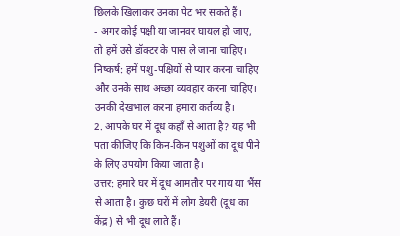छिलके खिलाकर उनका पेट भर सकते हैं।
- अगर कोई पक्षी या जानवर घायल हो जाए, तो हमें उसे डॉक्टर के पास ले जाना चाहिए।
निष्कर्ष: हमें पशु-पक्षियों से प्यार करना चाहिए और उनके साथ अच्छा व्यवहार करना चाहिए। उनकी देखभाल करना हमारा कर्तव्य है।
2. आपके घर में दूध कहाँ से आता है? यह भी पता कीजिए कि किन-किन पशुओं का दूध पीने के लिए उपयोग किया जाता है।
उत्तर: हमारे घर में दूध आमतौर पर गाय या भैंस से आता है। कुछ घरों में लोग डेयरी (दूध का केंद्र) से भी दूध लाते हैं।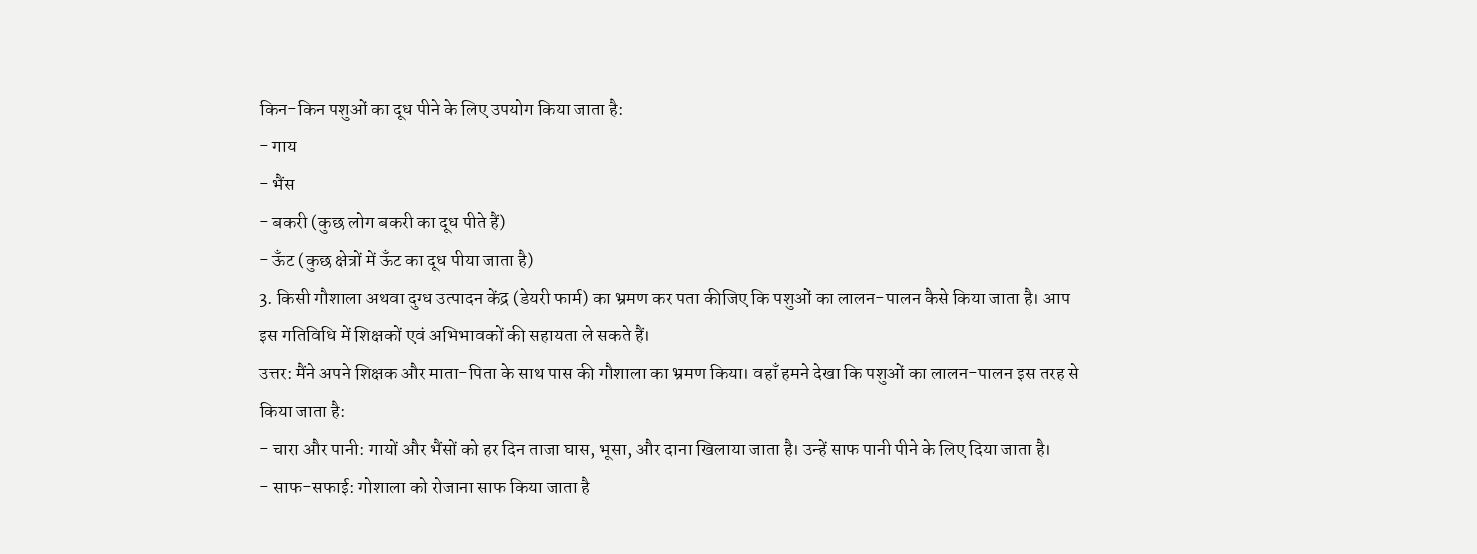किन-किन पशुओं का दूध पीने के लिए उपयोग किया जाता है:
- गाय
- भैंस
- बकरी (कुछ लोग बकरी का दूध पीते हैं)
- ऊँट (कुछ क्षेत्रों में ऊँट का दूध पीया जाता है)
3. किसी गौशाला अथवा दुग्ध उत्पादन केंद्र (डेयरी फार्म) का भ्रमण कर पता कीजिए कि पशुओं का लालन-पालन कैसे किया जाता है। आप इस गतिविधि में शिक्षकों एवं अभिभावकों की सहायता ले सकते हैं।
उत्तर: मैंने अपने शिक्षक और माता-पिता के साथ पास की गौशाला का भ्रमण किया। वहाँ हमने देखा कि पशुओं का लालन-पालन इस तरह से किया जाता है:
- चारा और पानी: गायों और भैंसों को हर दिन ताजा घास, भूसा, और दाना खिलाया जाता है। उन्हें साफ पानी पीने के लिए दिया जाता है।
- साफ-सफाई: गोशाला को रोजाना साफ किया जाता है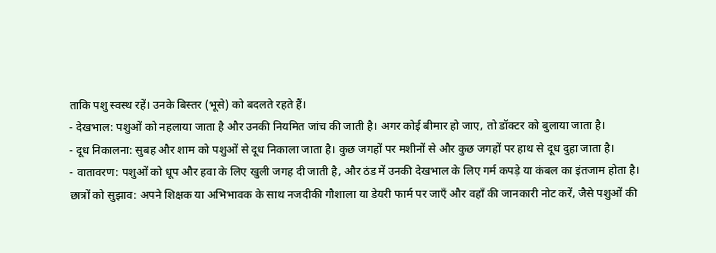ताकि पशु स्वस्थ रहें। उनके बिस्तर (भूसे) को बदलते रहते हैं।
- देखभाल: पशुओं को नहलाया जाता है और उनकी नियमित जांच की जाती है। अगर कोई बीमार हो जाए, तो डॉक्टर को बुलाया जाता है।
- दूध निकालना: सुबह और शाम को पशुओं से दूध निकाला जाता है। कुछ जगहों पर मशीनों से और कुछ जगहों पर हाथ से दूध दुहा जाता है।
- वातावरण: पशुओं को धूप और हवा के लिए खुली जगह दी जाती है, और ठंड में उनकी देखभाल के लिए गर्म कपड़े या कंबल का इंतजाम होता है।
छात्रों को सुझाव: अपने शिक्षक या अभिभावक के साथ नजदीकी गौशाला या डेयरी फार्म पर जाएँ और वहाँ की जानकारी नोट करें, जैसे पशुओं की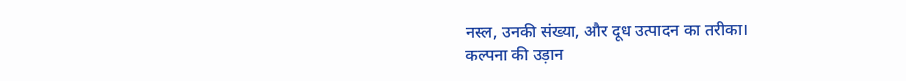नस्ल, उनकी संख्या, और दूध उत्पादन का तरीका।
कल्पना की उड़ान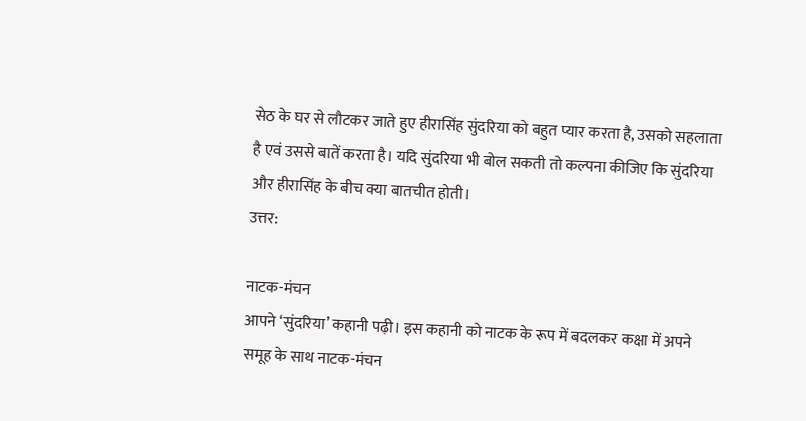सेठ के घर से लौटकर जाते हुए हीरासिंह सुंदरिया को बहुत प्यार करता है, उसको सहलाता है एवं उससे बातें करता है। यदि सुंदरिया भी बोल सकती तो कल्पना कीजिए कि सुंदरिया और हीरासिंह के बीच क्या बातचीत होती।
उत्तर:

नाटक-मंचन
आपने ‘सुंदरिया’ कहानी पढ़ी। इस कहानी को नाटक के रूप में बदलकर कक्षा में अपने समूह के साथ नाटक-मंचन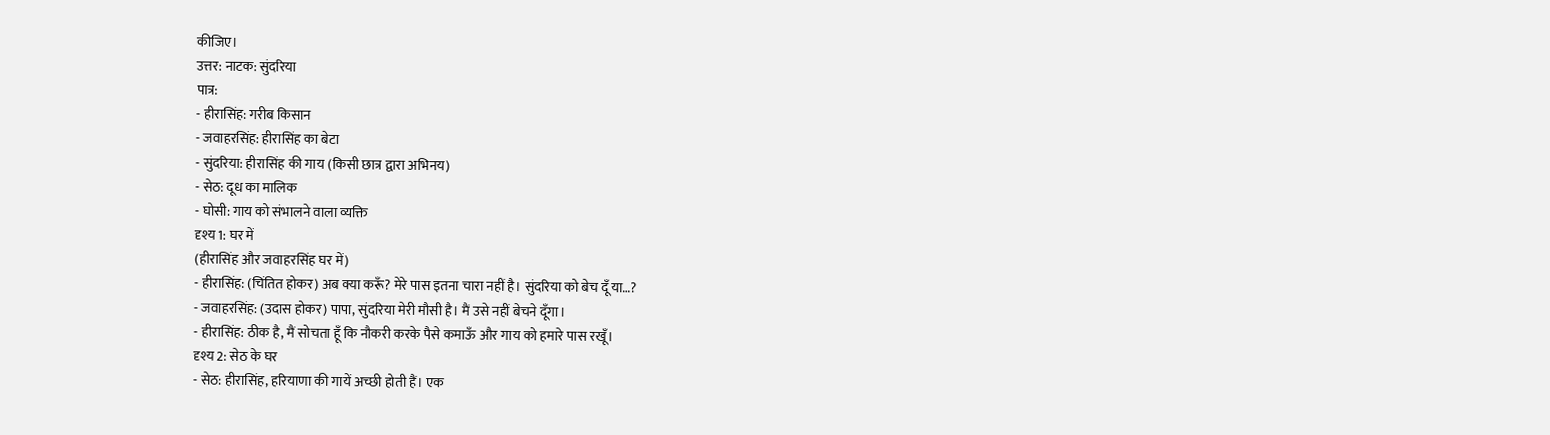कीजिए।
उत्तर: नाटक: सुंदरिया
पात्र:
- हीरासिंह: गरीब किसान
- जवाहरसिंह: हीरासिंह का बेटा
- सुंदरिया: हीरासिंह की गाय (किसी छात्र द्वारा अभिनय)
- सेठ: दूध का मालिक
- घोसी: गाय को संभालने वाला व्यक्ति
दृश्य 1: घर में
(हीरासिंह और जवाहरसिंह घर में)
- हीरासिंह: (चिंतित होकर) अब क्या करूँ? मेरे पास इतना चारा नहीं है। सुंदरिया को बेच दूँ या…?
- जवाहरसिंह: (उदास होकर) पापा, सुंदरिया मेरी मौसी है। मैं उसे नहीं बेचने दूँगा।
- हीरासिंह: ठीक है, मैं सोचता हूँ कि नौकरी करके पैसे कमाऊँ और गाय को हमारे पास रखूँ।
दृश्य 2: सेठ के घर
- सेठ: हीरासिंह, हरियाणा की गायें अच्छी होती हैं। एक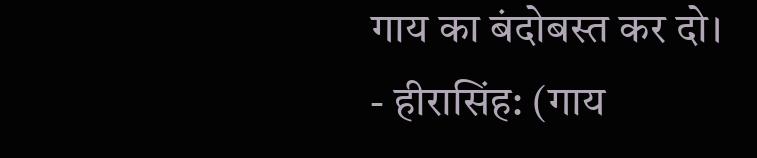गाय का बंदोबस्त कर दो।
- हीरासिंह: (गाय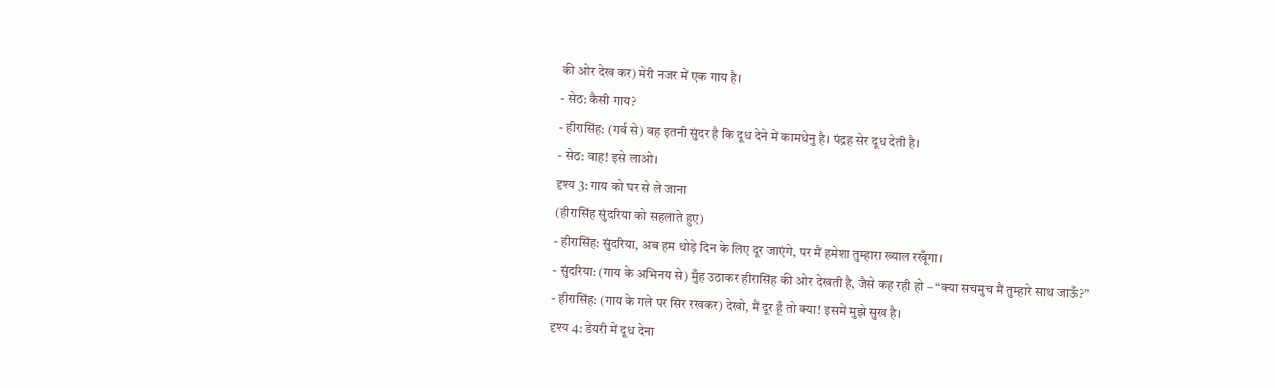की ओर देख कर) मेरी नजर में एक गाय है।
- सेठ: कैसी गाय?
- हीरासिंह: (गर्व से) वह इतनी सुंदर है कि दूध देने में कामधेनु है। पंद्रह सेर दूध देती है।
- सेठ: वाह! इसे लाओ।
दृश्य 3: गाय को घर से ले जाना
(हीरासिंह सुंदरिया को सहलाते हुए)
- हीरासिंह: सुंदरिया, अब हम थोड़े दिन के लिए दूर जाएंगे, पर मैं हमेशा तुम्हारा ख्याल रखूँगा।
- सुंदरिया: (गाय के अभिनय से) मुँह उठाकर हीरासिंह की ओर देखती है, जैसे कह रही हो – “क्या सचमुच मैं तुम्हारे साथ जाऊँ?”
- हीरासिंह: (गाय के गले पर सिर रखकर) देखो, मैं दूर हूँ तो क्या! इसमें मुझे सुख है।
दृश्य 4: डेयरी में दूध देना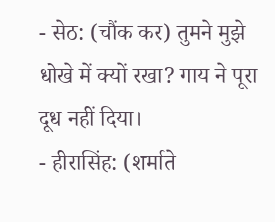- सेठ: (चौंक कर) तुमने मुझे धोखे में क्यों रखा? गाय ने पूरा दूध नहीं दिया।
- हीरासिंह: (शर्माते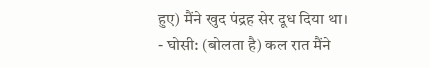हुए) मैंने खुद पंद्रह सेर दूध दिया था।
- घोसी: (बोलता है) कल रात मैंने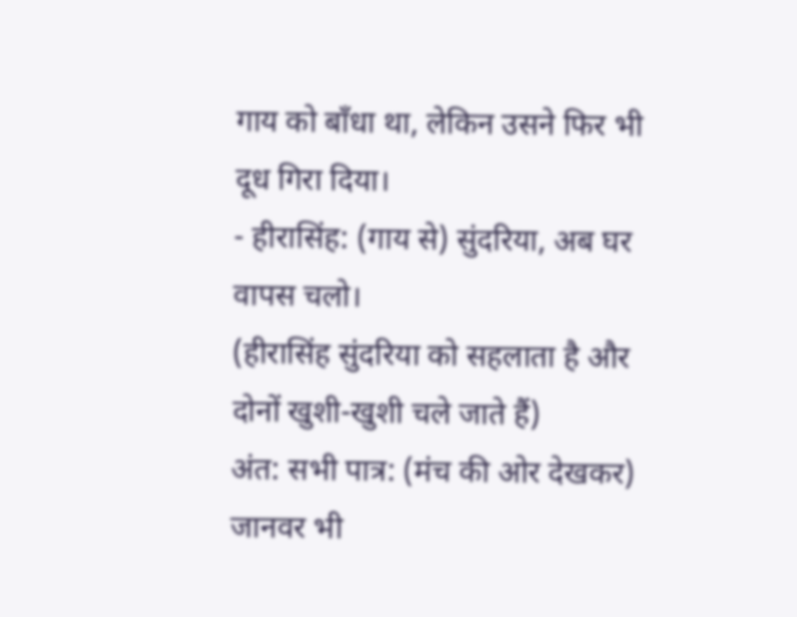गाय को बाँधा था, लेकिन उसने फिर भी दूध गिरा दिया।
- हीरासिंह: (गाय से) सुंदरिया, अब घर वापस चलो।
(हीरासिंह सुंदरिया को सहलाता है और दोनों खुशी-खुशी चले जाते हैं)
अंत: सभी पात्र: (मंच की ओर देखकर) जानवर भी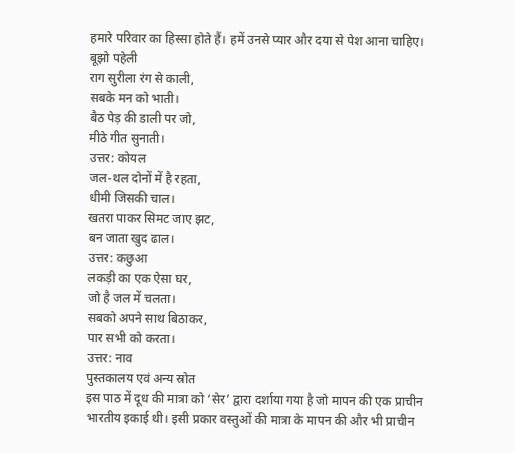हमारे परिवार का हिस्सा होते हैं। हमें उनसे प्यार और दया से पेश आना चाहिए।
बूझो पहेली
राग सुरीला रंग से काली,
सबके मन को भाती।
बैठ पेड़ की डाली पर जो,
मीठे गीत सुनाती।
उत्तर: कोयल
जल-थल दोनों में है रहता,
धीमी जिसकी चाल।
खतरा पाकर सिमट जाए झट,
बन जाता खुद ढाल।
उत्तर: कछुआ
लकड़ी का एक ऐसा घर,
जो है जल में चलता।
सबको अपने साथ बिठाकर,
पार सभी को करता।
उत्तर: नाव
पुस्तकालय एवं अन्य स्रोत
इस पाठ में दूध की मात्रा को ‘सेर’ द्वारा दर्शाया गया है जो मापन की एक प्राचीन भारतीय इकाई थी। इसी प्रकार वस्तुओं की मात्रा के मापन की और भी प्राचीन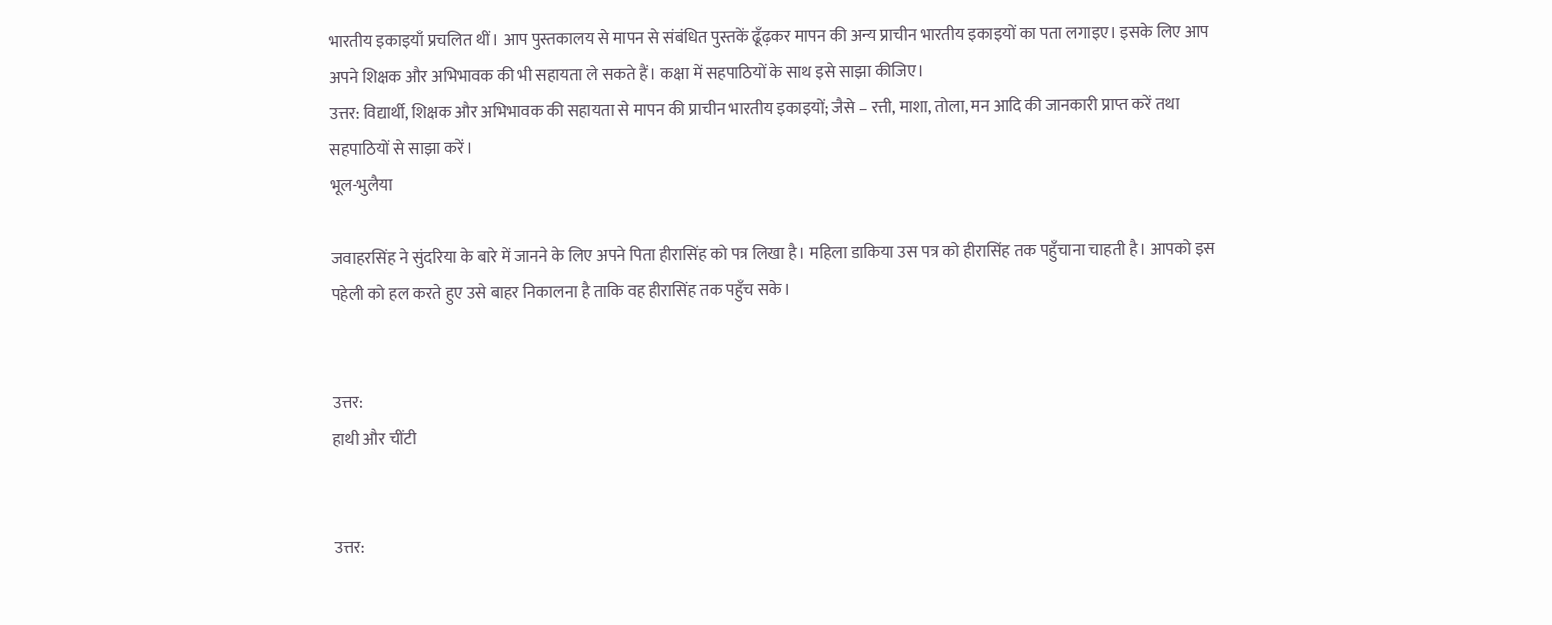भारतीय इकाइयाँ प्रचलित थीं। आप पुस्तकालय से मापन से संबंधित पुस्तकें ढूँढ़कर मापन की अन्य प्राचीन भारतीय इकाइयों का पता लगाइए। इसके लिए आप अपने शिक्षक और अभिभावक की भी सहायता ले सकते हैं। कक्षा में सहपाठियों के साथ इसे साझा कीजिए।
उत्तर: विद्यार्थी, शिक्षक और अभिभावक की सहायता से मापन की प्राचीन भारतीय इकाइयों; जैसे – रत्ती, माशा, तोला, मन आदि की जानकारी प्राप्त करें तथा सहपाठियों से साझा करें।
भूल-भुलैया

जवाहरसिंह ने सुंदरिया के बारे में जानने के लिए अपने पिता हीरासिंह को पत्र लिखा है। महिला डाकिया उस पत्र को हीरासिंह तक पहुँचाना चाहती है। आपको इस पहेली को हल करते हुए उसे बाहर निकालना है ताकि वह हीरासिंह तक पहुँच सके।


उत्तर:
हाथी और चींटी


उत्तर: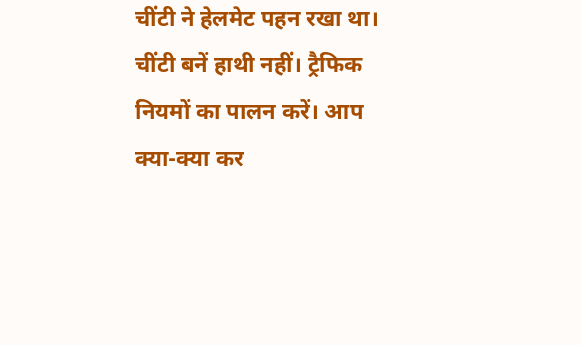चींटी ने हेलमेट पहन रखा था।
चींटी बनें हाथी नहीं। ट्रैफिक नियमों का पालन करें। आप क्या-क्या कर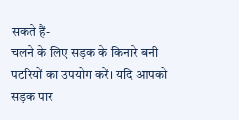सकते हैं-
चलने के लिए सड़क के किनारे बनी पटरियों का उपयोग करें। यदि आपको सड़क पार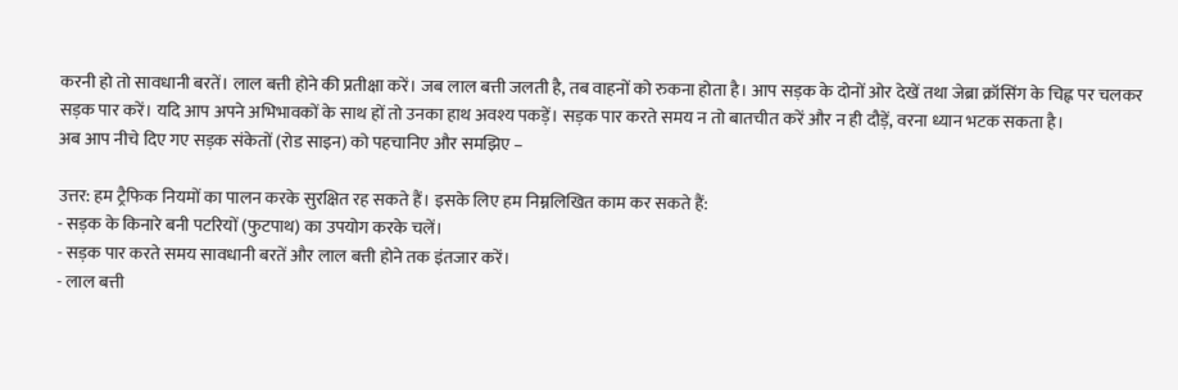करनी हो तो सावधानी बरतें। लाल बत्ती होने की प्रतीक्षा करें। जब लाल बत्ती जलती है, तब वाहनों को रुकना होता है। आप सड़क के दोनों ओर देखें तथा जेब्रा क्रॉसिंग के चिह्न पर चलकर सड़क पार करें। यदि आप अपने अभिभावकों के साथ हों तो उनका हाथ अवश्य पकड़ें। सड़क पार करते समय न तो बातचीत करें और न ही दौड़ें, वरना ध्यान भटक सकता है।
अब आप नीचे दिए गए सड़क संकेतों (रोड साइन) को पहचानिए और समझिए –

उत्तर: हम ट्रैफिक नियमों का पालन करके सुरक्षित रह सकते हैं। इसके लिए हम निम्नलिखित काम कर सकते हैं:
- सड़क के किनारे बनी पटरियों (फुटपाथ) का उपयोग करके चलें।
- सड़क पार करते समय सावधानी बरतें और लाल बत्ती होने तक इंतजार करें।
- लाल बत्ती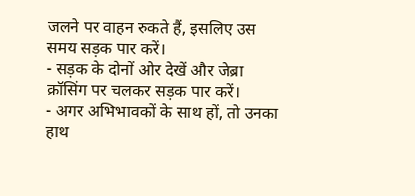जलने पर वाहन रुकते हैं, इसलिए उस समय सड़क पार करें।
- सड़क के दोनों ओर देखें और जेब्रा क्रॉसिंग पर चलकर सड़क पार करें।
- अगर अभिभावकों के साथ हों, तो उनका हाथ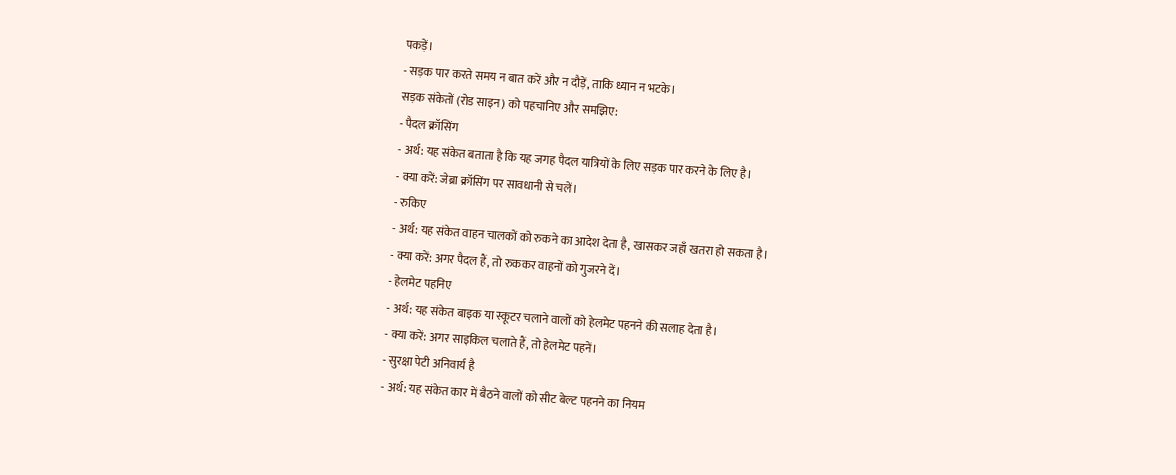पकड़ें।
- सड़क पार करते समय न बात करें और न दौड़ें, ताकि ध्यान न भटके।
सड़क संकेतों (रोड साइन) को पहचानिए और समझिए:
- पैदल क्रॉसिंग
- अर्थ: यह संकेत बताता है कि यह जगह पैदल यात्रियों के लिए सड़क पार करने के लिए है।
- क्या करें: जेब्रा क्रॉसिंग पर सावधानी से चलें।
- रुकिए
- अर्थ: यह संकेत वाहन चालकों को रुकने का आदेश देता है, खासकर जहाँ खतरा हो सकता है।
- क्या करें: अगर पैदल हैं, तो रुककर वाहनों को गुजरने दें।
- हेलमेट पहनिए
- अर्थ: यह संकेत बाइक या स्कूटर चलाने वालों को हेलमेट पहनने की सलाह देता है।
- क्या करें: अगर साइकिल चलाते हैं, तो हेलमेट पहनें।
- सुरक्षा पेटी अनिवार्य है
- अर्थ: यह संकेत कार में बैठने वालों को सीट बेल्ट पहनने का नियम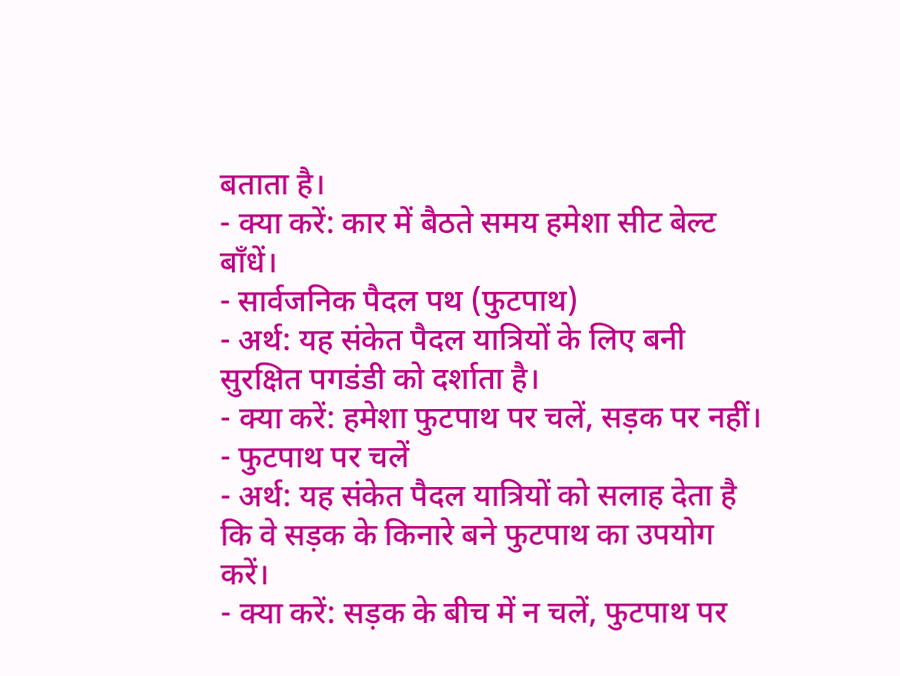बताता है।
- क्या करें: कार में बैठते समय हमेशा सीट बेल्ट बाँधें।
- सार्वजनिक पैदल पथ (फुटपाथ)
- अर्थ: यह संकेत पैदल यात्रियों के लिए बनी सुरक्षित पगडंडी को दर्शाता है।
- क्या करें: हमेशा फुटपाथ पर चलें, सड़क पर नहीं।
- फुटपाथ पर चलें
- अर्थ: यह संकेत पैदल यात्रियों को सलाह देता है कि वे सड़क के किनारे बने फुटपाथ का उपयोग करें।
- क्या करें: सड़क के बीच में न चलें, फुटपाथ पर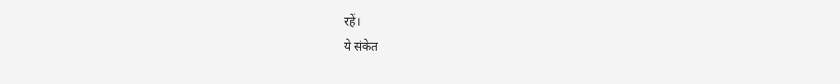रहें।
ये संकेत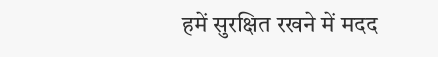हमें सुरक्षित रखने में मदद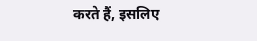करते हैं, इसलिए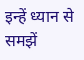इन्हें ध्यान से समझें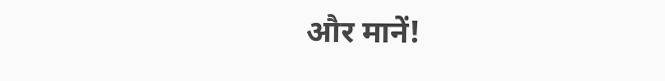और मानें!